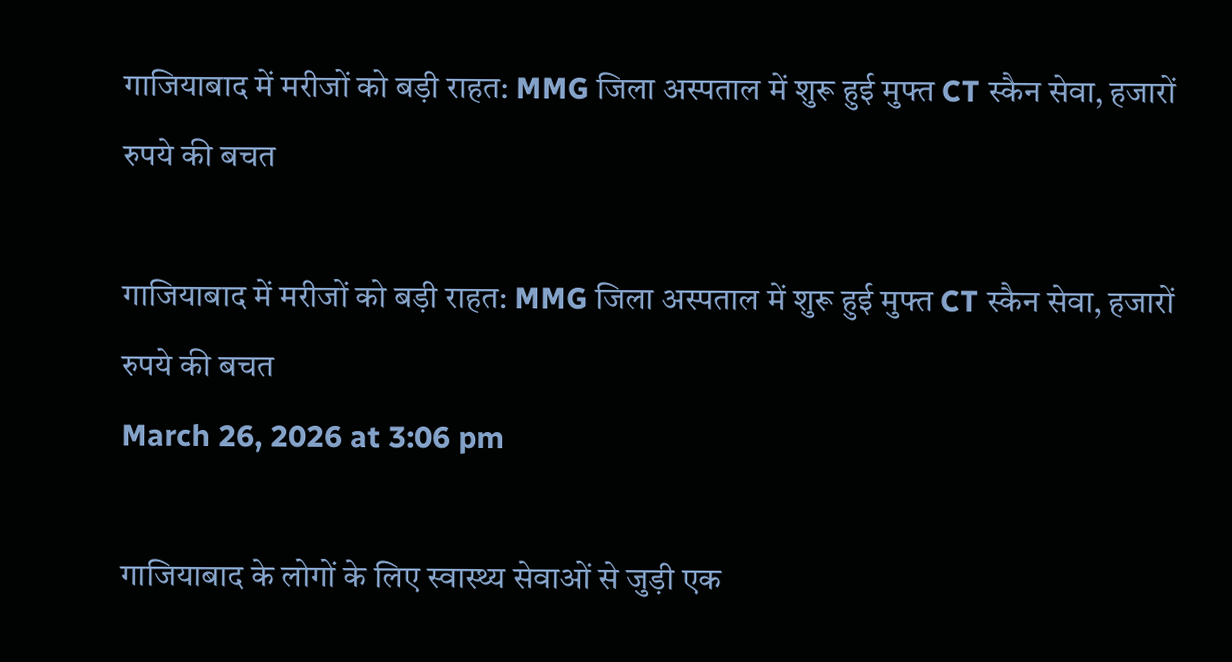गाजियाबाद में मरीजों को बड़ी राहत: MMG जिला अस्पताल में शुरू हुई मुफ्त CT स्कैन सेवा, हजारों रुपये की बचत

गाजियाबाद में मरीजों को बड़ी राहत: MMG जिला अस्पताल में शुरू हुई मुफ्त CT स्कैन सेवा, हजारों रुपये की बचत
March 26, 2026 at 3:06 pm

गाजियाबाद के लोगों के लिए स्वास्थ्य सेवाओं से जुड़ी एक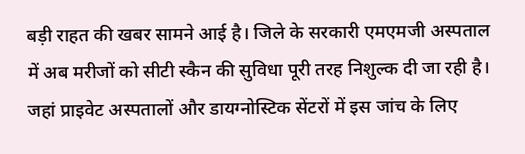बड़ी राहत की खबर सामने आई है। जिले के सरकारी एमएमजी अस्पताल में अब मरीजों को सीटी स्कैन की सुविधा पूरी तरह निशुल्क दी जा रही है। जहां प्राइवेट अस्पतालों और डायग्नोस्टिक सेंटरों में इस जांच के लिए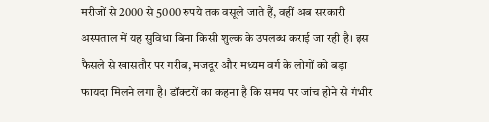मरीजों से 2000 से 5000 रुपये तक वसूले जाते हैं, वहीं अब सरकारी अस्पताल में यह सुविधा बिना किसी शुल्क के उपलब्ध कराई जा रही है। इस फैसले से खासतौर पर गरीब, मजदूर और मध्यम वर्ग के लोगों को बड़ा फायदा मिलने लगा है। डॉक्टरों का कहना है कि समय पर जांच होने से गंभीर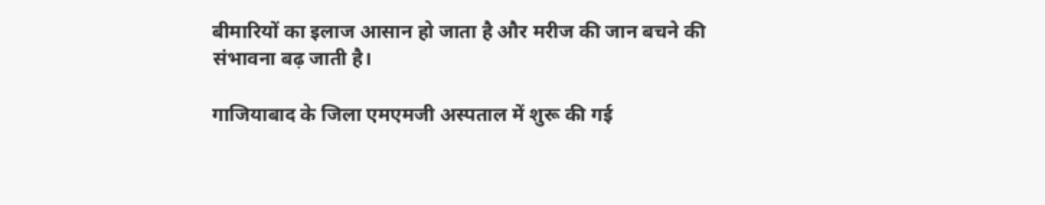बीमारियों का इलाज आसान हो जाता है और मरीज की जान बचने की संभावना बढ़ जाती है।

गाजियाबाद के जिला एमएमजी अस्पताल में शुरू की गई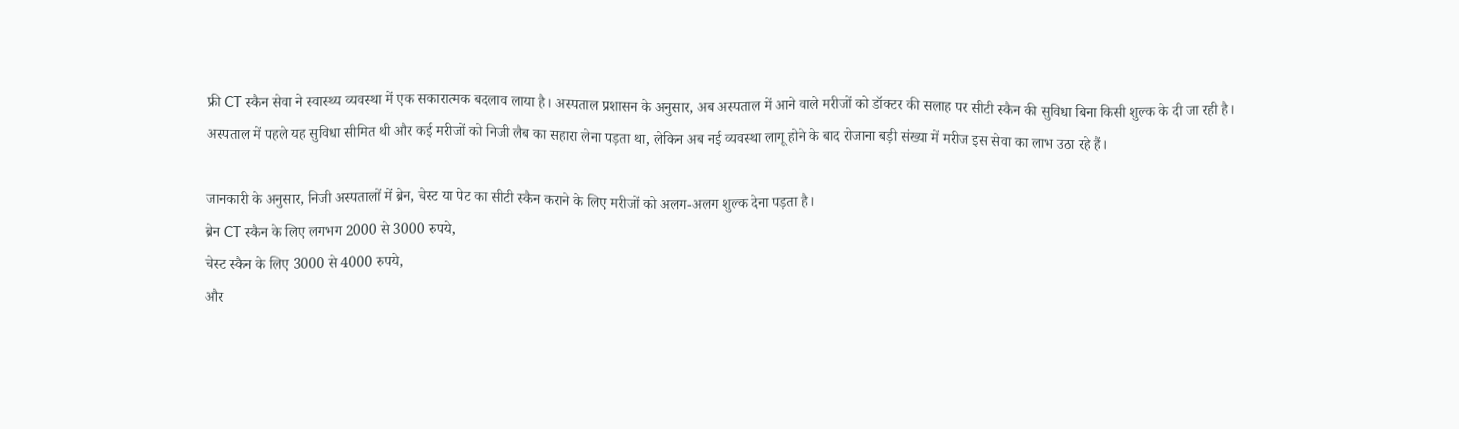फ्री CT स्कैन सेवा ने स्वास्थ्य व्यवस्था में एक सकारात्मक बदलाव लाया है। अस्पताल प्रशासन के अनुसार, अब अस्पताल में आने वाले मरीजों को डॉक्टर की सलाह पर सीटी स्कैन की सुविधा बिना किसी शुल्क के दी जा रही है।
अस्पताल में पहले यह सुविधा सीमित थी और कई मरीजों को निजी लैब का सहारा लेना पड़ता था, लेकिन अब नई व्यवस्था लागू होने के बाद रोजाना बड़ी संख्या में मरीज इस सेवा का लाभ उठा रहे हैं।

जानकारी के अनुसार, निजी अस्पतालों में ब्रेन, चेस्ट या पेट का सीटी स्कैन कराने के लिए मरीजों को अलग-अलग शुल्क देना पड़ता है।
ब्रेन CT स्कैन के लिए लगभग 2000 से 3000 रुपये,
चेस्ट स्कैन के लिए 3000 से 4000 रुपये,
और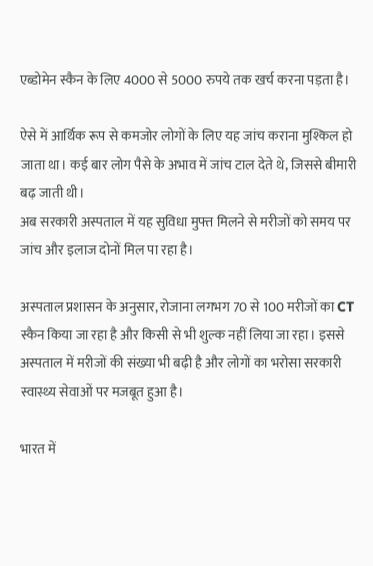एब्डोमेन स्कैन के लिए 4000 से 5000 रुपये तक खर्च करना पड़ता है।

ऐसे में आर्थिक रूप से कमजोर लोगों के लिए यह जांच कराना मुश्किल हो जाता था। कई बार लोग पैसे के अभाव में जांच टाल देते थे, जिससे बीमारी बढ़ जाती थी।
अब सरकारी अस्पताल में यह सुविधा मुफ्त मिलने से मरीजों को समय पर जांच और इलाज दोनों मिल पा रहा है।

अस्पताल प्रशासन के अनुसार, रोजाना लगभग 70 से 100 मरीजों का CT स्कैन किया जा रहा है और किसी से भी शुल्क नहीं लिया जा रहा। इससे अस्पताल में मरीजों की संख्या भी बढ़ी है और लोगों का भरोसा सरकारी स्वास्थ्य सेवाओं पर मजबूत हुआ है।

भारत में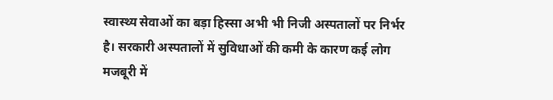स्वास्थ्य सेवाओं का बड़ा हिस्सा अभी भी निजी अस्पतालों पर निर्भर है। सरकारी अस्पतालों में सुविधाओं की कमी के कारण कई लोग मजबूरी में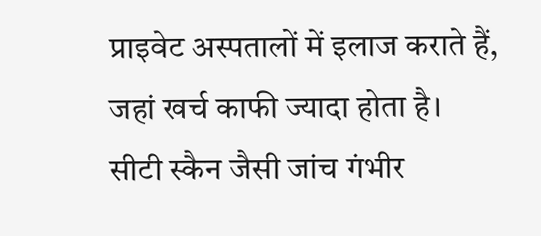प्राइवेट अस्पतालों में इलाज कराते हैं, जहां खर्च काफी ज्यादा होता है।
सीटी स्कैन जैसी जांच गंभीर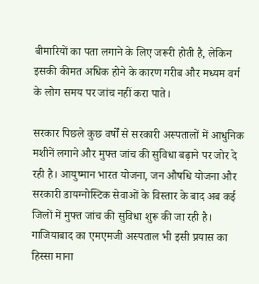बीमारियों का पता लगाने के लिए जरूरी होती है, लेकिन इसकी कीमत अधिक होने के कारण गरीब और मध्यम वर्ग के लोग समय पर जांच नहीं करा पाते।

सरकार पिछले कुछ वर्षों से सरकारी अस्पतालों में आधुनिक मशीनें लगाने और मुफ्त जांच की सुविधा बढ़ाने पर जोर दे रही है। आयुष्मान भारत योजना, जन औषधि योजना और सरकारी डायग्नोस्टिक सेवाओं के विस्तार के बाद अब कई जिलों में मुफ्त जांच की सुविधा शुरू की जा रही है।
गाजियाबाद का एमएमजी अस्पताल भी इसी प्रयास का हिस्सा माना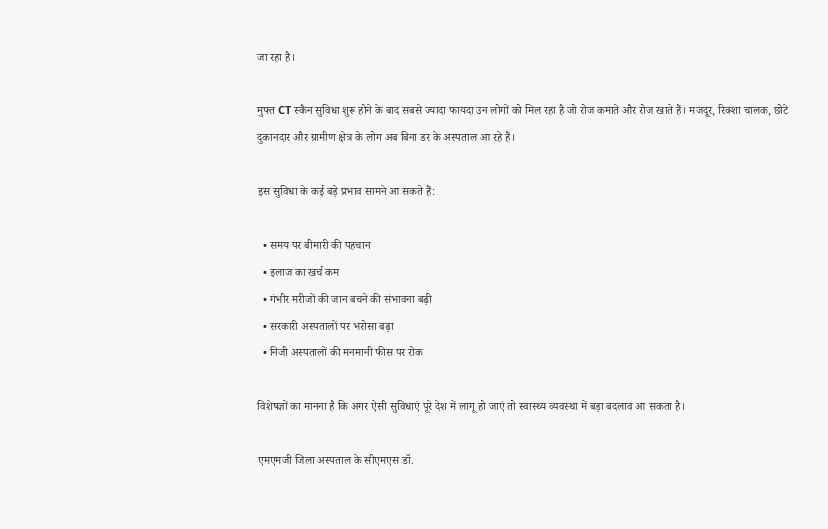जा रहा है।

मुफ्त CT स्कैन सुविधा शुरू होने के बाद सबसे ज्यादा फायदा उन लोगों को मिल रहा है जो रोज कमाते और रोज खाते हैं। मजदूर, रिक्शा चालक, छोटे दुकानदार और ग्रामीण क्षेत्र के लोग अब बिना डर के अस्पताल आ रहे हैं।

इस सुविधा के कई बड़े प्रभाव सामने आ सकते हैं:

  • समय पर बीमारी की पहचान
  • इलाज का खर्च कम
  • गंभीर मरीजों की जान बचने की संभावना बढ़ी
  • सरकारी अस्पतालों पर भरोसा बढ़ा
  • निजी अस्पतालों की मनमानी फीस पर रोक

विशेषज्ञों का मानना है कि अगर ऐसी सुविधाएं पूरे देश में लागू हो जाएं तो स्वास्थ्य व्यवस्था में बड़ा बदलाव आ सकता है।

एमएमजी जिला अस्पताल के सीएमएस डॉ.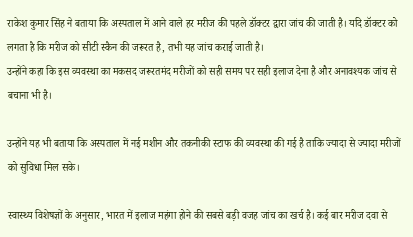राकेश कुमार सिंह ने बताया कि अस्पताल में आने वाले हर मरीज की पहले डॉक्टर द्वारा जांच की जाती है। यदि डॉक्टर को लगता है कि मरीज को सीटी स्कैन की जरूरत है, तभी यह जांच कराई जाती है।
उन्होंने कहा कि इस व्यवस्था का मकसद जरूरतमंद मरीजों को सही समय पर सही इलाज देना है और अनावश्यक जांच से बचाना भी है।

उन्होंने यह भी बताया कि अस्पताल में नई मशीन और तकनीकी स्टाफ की व्यवस्था की गई है ताकि ज्यादा से ज्यादा मरीजों को सुविधा मिल सके।

स्वास्थ्य विशेषज्ञों के अनुसार, भारत में इलाज महंगा होने की सबसे बड़ी वजह जांच का खर्च है। कई बार मरीज दवा से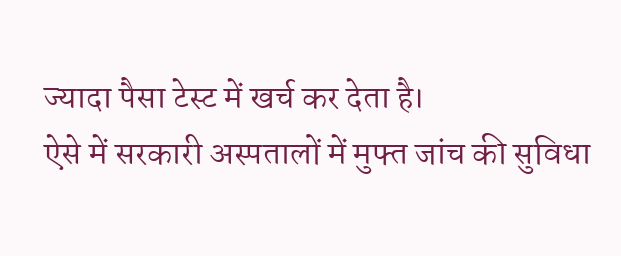ज्यादा पैसा टेस्ट में खर्च कर देता है।
ऐसे में सरकारी अस्पतालों में मुफ्त जांच की सुविधा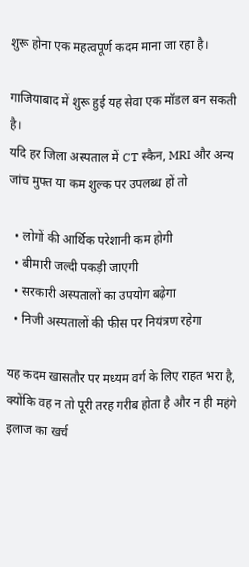शुरू होना एक महत्वपूर्ण कदम माना जा रहा है।

गाजियाबाद में शुरू हुई यह सेवा एक मॉडल बन सकती है।
यदि हर जिला अस्पताल में CT स्कैन, MRI और अन्य जांच मुफ्त या कम शुल्क पर उपलब्ध हों तो

  • लोगों की आर्थिक परेशानी कम होगी
  • बीमारी जल्दी पकड़ी जाएगी
  • सरकारी अस्पतालों का उपयोग बढ़ेगा
  • निजी अस्पतालों की फीस पर नियंत्रण रहेगा

यह कदम खासतौर पर मध्यम वर्ग के लिए राहत भरा है, क्योंकि वह न तो पूरी तरह गरीब होता है और न ही महंगे इलाज का खर्च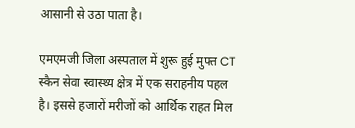आसानी से उठा पाता है।

एमएमजी जिला अस्पताल में शुरू हुई मुफ्त CT स्कैन सेवा स्वास्थ्य क्षेत्र में एक सराहनीय पहल है। इससे हजारों मरीजों को आर्थिक राहत मिल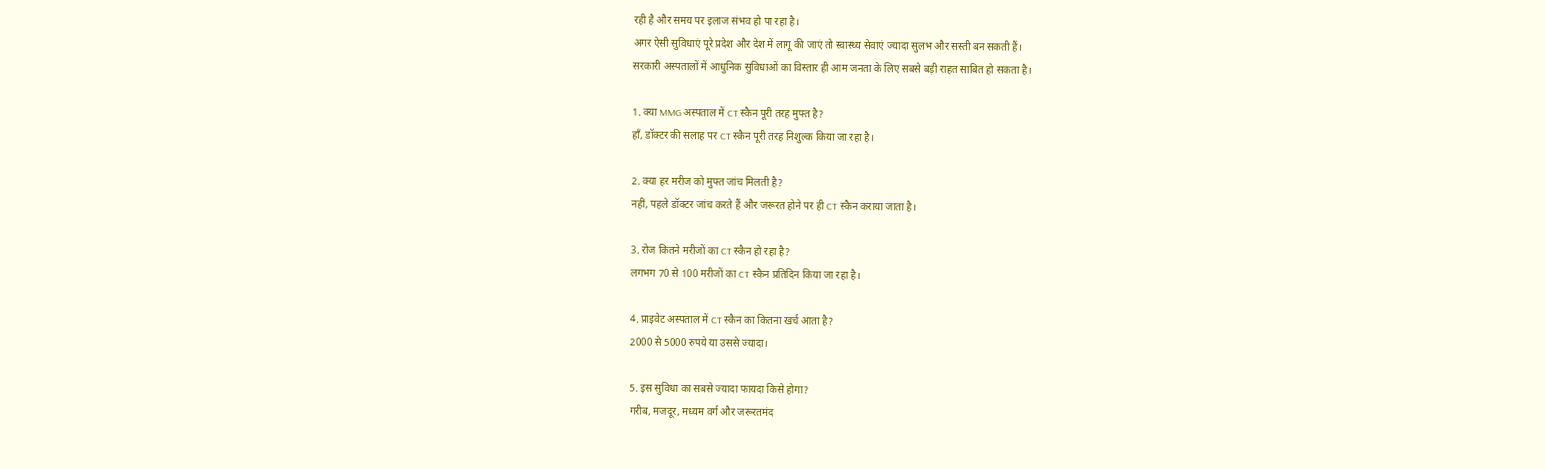रही है और समय पर इलाज संभव हो पा रहा है।
अगर ऐसी सुविधाएं पूरे प्रदेश और देश में लागू की जाएं तो स्वास्थ्य सेवाएं ज्यादा सुलभ और सस्ती बन सकती हैं।
सरकारी अस्पतालों में आधुनिक सुविधाओं का विस्तार ही आम जनता के लिए सबसे बड़ी राहत साबित हो सकता है।

1. क्या MMG अस्पताल में CT स्कैन पूरी तरह मुफ्त है?
हाँ, डॉक्टर की सलाह पर CT स्कैन पूरी तरह निशुल्क किया जा रहा है।

2. क्या हर मरीज को मुफ्त जांच मिलती है?
नहीं, पहले डॉक्टर जांच करते हैं और जरूरत होने पर ही CT स्कैन कराया जाता है।

3. रोज कितने मरीजों का CT स्कैन हो रहा है?
लगभग 70 से 100 मरीजों का CT स्कैन प्रतिदिन किया जा रहा है।

4. प्राइवेट अस्पताल में CT स्कैन का कितना खर्च आता है?
2000 से 5000 रुपये या उससे ज्यादा।

5. इस सुविधा का सबसे ज्यादा फायदा किसे होगा?
गरीब, मजदूर, मध्यम वर्ग और जरूरतमंद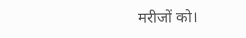मरीजों को।